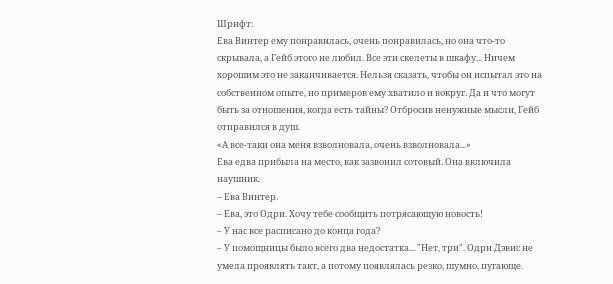Шрифт:
Ева Винтер ему понравилась, очень понравилась, но она что-то скрывала, а Гейб этого не любил. Все эти скелеты в шкафу... Ничем хорошим это не заканчивается. Нельзя сказать, чтобы он испытал это на собственном опыте, но примеров ему хватило и вокруг. Да и что могут быть за отношения, когда есть тайны? Отбросив ненужные мысли, Гейб отправился в душ.
«А все-таки она меня взволновала, очень взволновала...»
Ева едва прибыла на место, как зазвонил сотовый. Она включила наушник.
– Ева Винтер.
– Ева, это Одри. Хочу тебе сообщить потрясающую новость!
– У нас все расписано до конца года?
– У помощницы было всего два недостатка... "Нет, три". Одри Дэвис не умела проявлять такт, а потому появлялась резко, шумно, пугающе.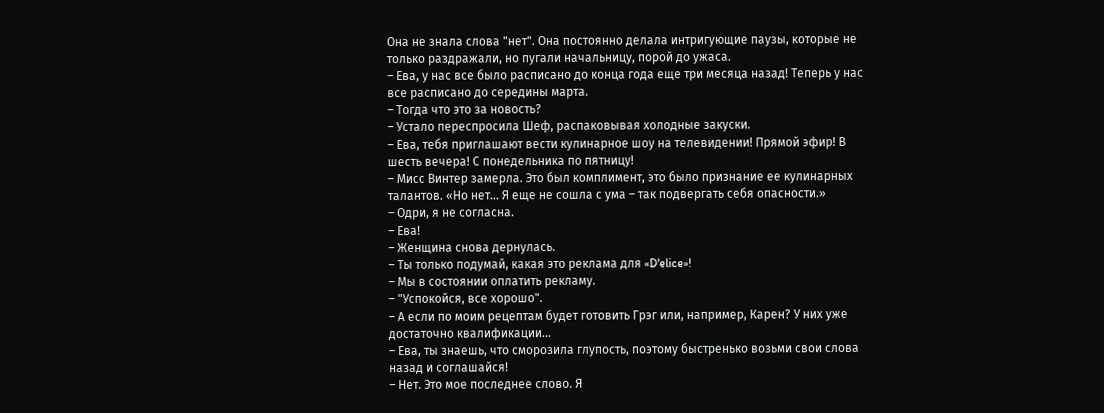Она не знала слова "нет". Она постоянно делала интригующие паузы, которые не только раздражали, но пугали начальницу, порой до ужаса.
– Ева, у нас все было расписано до конца года еще три месяца назад! Теперь у нас все расписано до середины марта.
– Тогда что это за новость?
– Устало переспросила Шеф, распаковывая холодные закуски.
– Ева, тебя приглашают вести кулинарное шоу на телевидении! Прямой эфир! В шесть вечера! С понедельника по пятницу!
– Мисс Винтер замерла. Это был комплимент, это было признание ее кулинарных талантов. «Но нет... Я еще не сошла с ума – так подвергать себя опасности.»
– Одри, я не согласна.
– Ева!
– Женщина снова дернулась.
– Ты только подумай, какая это реклама для «D'elice»!
– Мы в состоянии оплатить рекламу.
– "Успокойся, все хорошо".
– А если по моим рецептам будет готовить Грэг или, например, Карен? У них уже достаточно квалификации...
– Ева, ты знаешь, что сморозила глупость, поэтому быстренько возьми свои слова назад и соглашайся!
– Нет. Это мое последнее слово. Я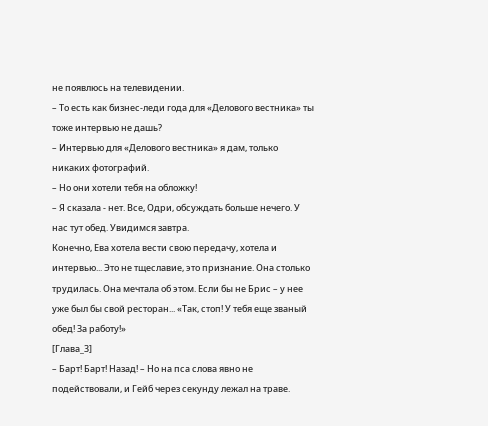не появлюсь на телевидении.
– То есть как бизнес-леди года для «Делового вестника» ты тоже интервью не дашь?
– Интервью для «Делового вестника» я дам, только никаких фотографий.
– Но они хотели тебя на обложку!
– Я сказала - нет. Все, Одри, обсуждать больше нечего. У нас тут обед. Увидимся завтра.
Конечно, Ева хотела вести свою передачу, хотела и интервью... Это не тщеславие, это признание. Она столько трудилась. Она мечтала об этом. Если бы не Брис – у нее уже был бы свой ресторан... «Так, стоп! У тебя еще званый обед! За работу!»
[Глава_3]
– Барт! Барт! Назад! – Но на пса слова явно не подействовали, и Гейб через секунду лежал на траве.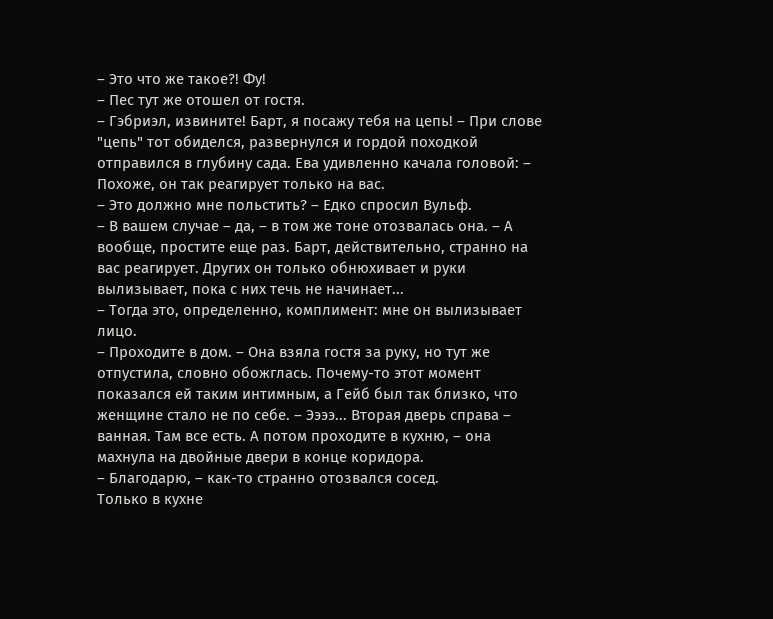– Это что же такое?! Фу!
– Пес тут же отошел от гостя.
– Гэбриэл, извините! Барт, я посажу тебя на цепь! – При слове "цепь" тот обиделся, развернулся и гордой походкой отправился в глубину сада. Ева удивленно качала головой: – Похоже, он так реагирует только на вас.
– Это должно мне польстить? – Едко спросил Вульф.
– В вашем случае – да, – в том же тоне отозвалась она. – А вообще, простите еще раз. Барт, действительно, странно на вас реагирует. Других он только обнюхивает и руки вылизывает, пока с них течь не начинает...
– Тогда это, определенно, комплимент: мне он вылизывает лицо.
– Проходите в дом. – Она взяла гостя за руку, но тут же отпустила, словно обожглась. Почему-то этот момент показался ей таким интимным, а Гейб был так близко, что женщине стало не по себе. – Ээээ... Вторая дверь справа – ванная. Там все есть. А потом проходите в кухню, – она махнула на двойные двери в конце коридора.
– Благодарю, – как-то странно отозвался сосед.
Только в кухне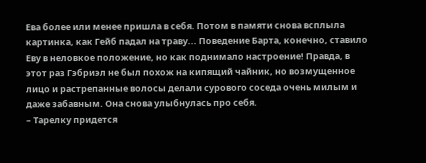Ева более или менее пришла в себя. Потом в памяти снова всплыла картинка, как Гейб падал на траву... Поведение Барта, конечно, ставило Еву в неловкое положение, но как поднимало настроение! Правда, в этот раз Гэбриэл не был похож на кипящий чайник, но возмущенное лицо и растрепанные волосы делали сурового соседа очень милым и даже забавным. Она снова улыбнулась про себя.
– Тарелку придется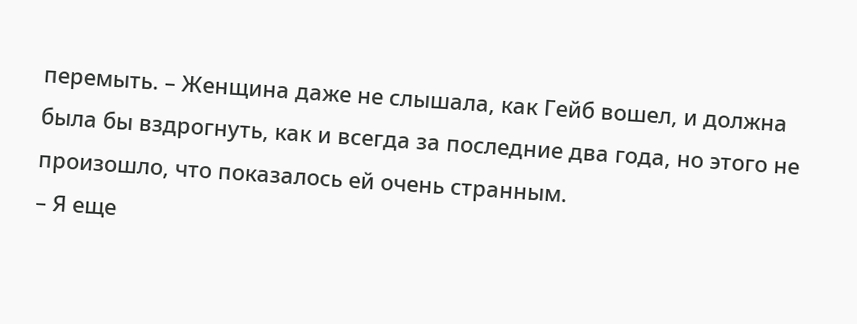перемыть. – Женщина даже не слышала, как Гейб вошел, и должна была бы вздрогнуть, как и всегда за последние два года, но этого не произошло, что показалось ей очень странным.
– Я еще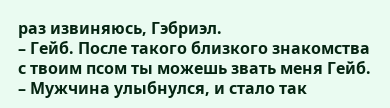раз извиняюсь, Гэбриэл.
– Гейб. После такого близкого знакомства с твоим псом ты можешь звать меня Гейб. – Мужчина улыбнулся, и стало так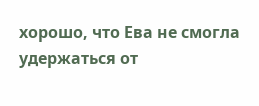хорошо, что Ева не смогла удержаться от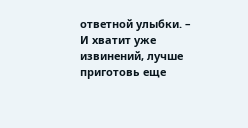ответной улыбки. – И хватит уже извинений, лучше приготовь еще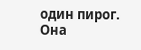один пирог.
Она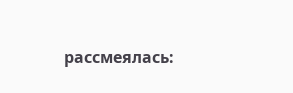рассмеялась: